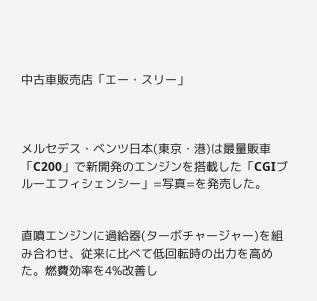中古車販売店「エー・スリー」



メルセデス・ベンツ日本(東京・港)は最量販車「C200」で新開発のエンジンを搭載した「CGIブルーエフィシェンシー」=写真=を発売した。


直噴エンジンに過給器(ターボチャージャー)を組み合わせ、従来に比べて低回転時の出力を高めた。燃費効率を4%改善し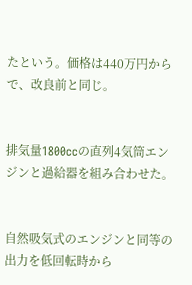たという。価格は440万円からで、改良前と同じ。


排気量1800ccの直列4気筒エンジンと過給器を組み合わせた。


自然吸気式のエンジンと同等の出力を低回転時から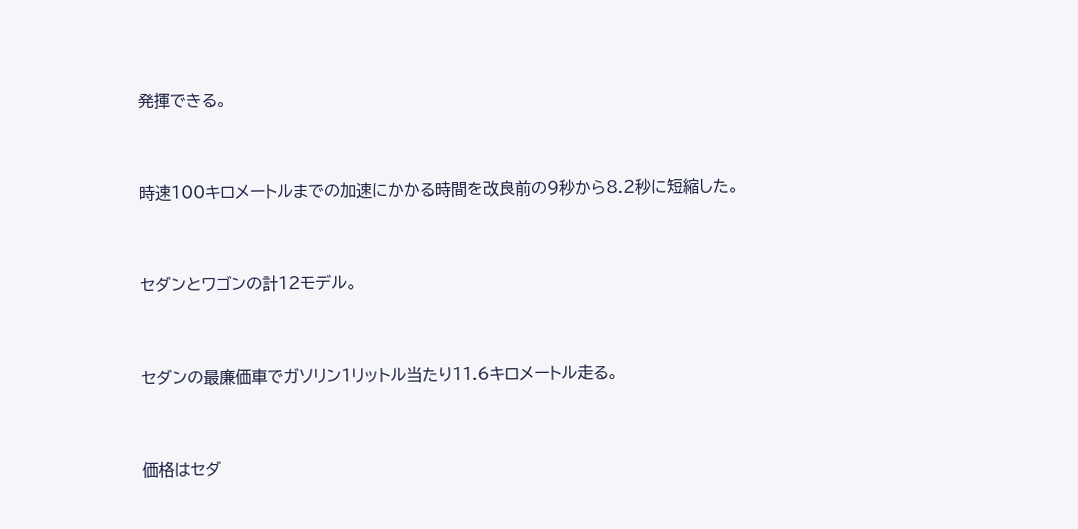発揮できる。


時速100キロメートルまでの加速にかかる時間を改良前の9秒から8.2秒に短縮した。


セダンとワゴンの計12モデル。


セダンの最廉価車でガソリン1リットル当たり11.6キロメートル走る。


価格はセダ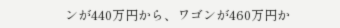ンが440万円から、ワゴンが460万円か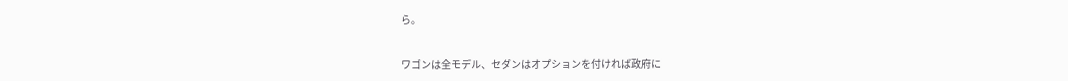ら。


ワゴンは全モデル、セダンはオプションを付ければ政府に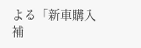よる「新車購入補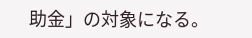助金」の対象になる。